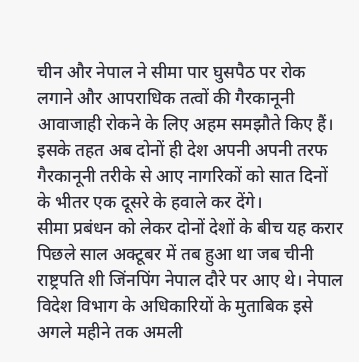चीन और नेपाल ने सीमा पार घुसपैठ पर रोक लगाने और आपराधिक तत्वों की गैरकानूनी आवाजाही रोकने के लिए अहम समझौते किए हैं। इसके तहत अब दोनों ही देश अपनी अपनी तरफ गैरकानूनी तरीके से आए नागरिकों को सात दिनों के भीतर एक दूसरे के हवाले कर देंगे।
सीमा प्रबंधन को लेकर दोनों देशों के बीच यह करार पिछले साल अक्टूबर में तब हुआ था जब चीनी राष्ट्रपति शी जिंनपिंग नेपाल दौरे पर आए थे। नेपाल विदेश विभाग के अधिकारियों के मुताबिक इसे अगले महीने तक अमली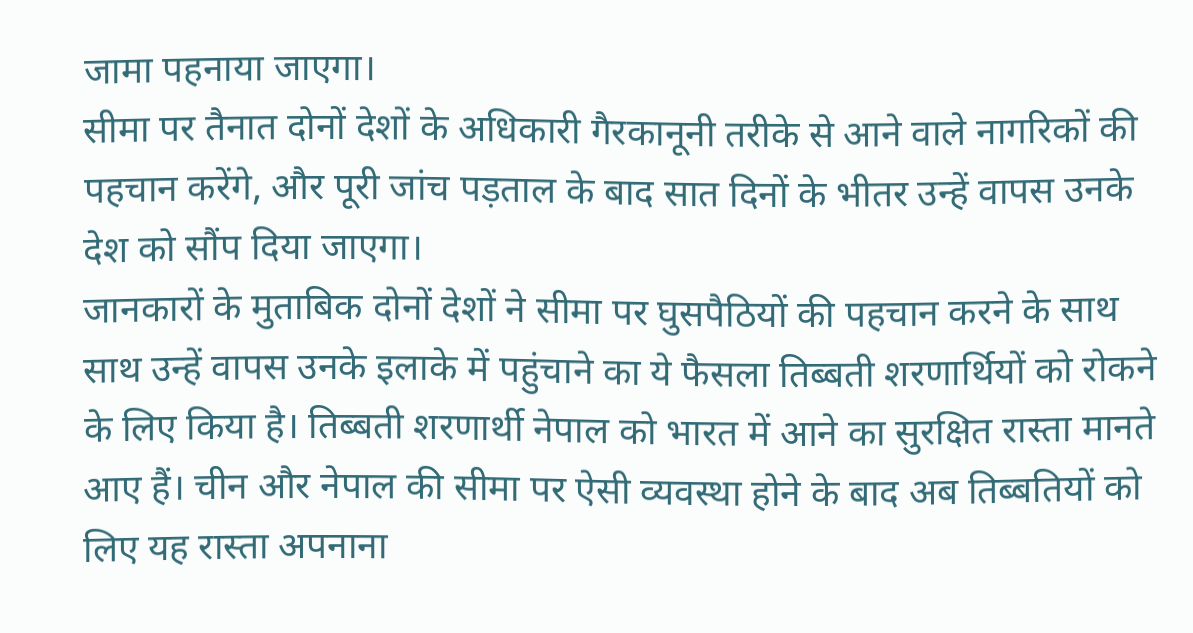जामा पहनाया जाएगा।
सीमा पर तैनात दोनों देशों के अधिकारी गैरकानूनी तरीके से आने वाले नागरिकों की पहचान करेंगे, और पूरी जांच पड़ताल के बाद सात दिनों के भीतर उन्हें वापस उनके देश को सौंप दिया जाएगा।
जानकारों के मुताबिक दोनों देशों ने सीमा पर घुसपैठियों की पहचान करने के साथ साथ उन्हें वापस उनके इलाके में पहुंचाने का ये फैसला तिब्बती शरणार्थियों को रोकने के लिए किया है। तिब्बती शरणार्थी नेपाल को भारत में आने का सुरक्षित रास्ता मानते आए हैं। चीन और नेपाल की सीमा पर ऐसी व्यवस्था होने के बाद अब तिब्बतियों को लिए यह रास्ता अपनाना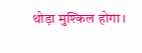थोड़ा मुश्किल होगा।